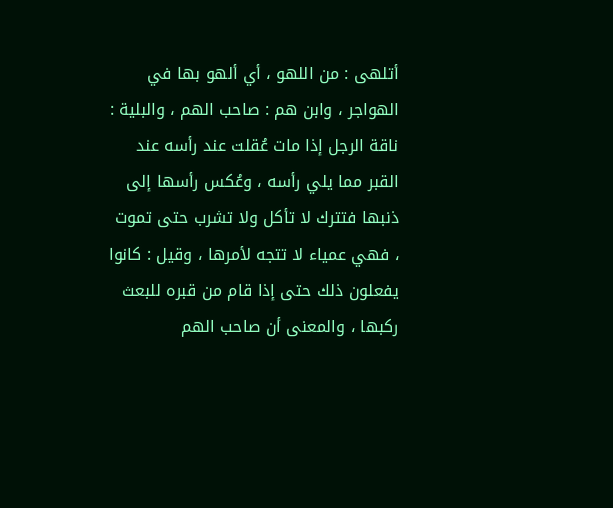أتلهى : من اللهو ، أي ألهو بها في الهواجر ، وابن هم : صاحب الهم ، والبلية : ناقة الرجل إذا مات عُقلت عند رأسه عند القبر مما يلي رأسه ، وعُكس رأسها إلى ذنبها فتترك لا تأكل ولا تشرب حتى تموت ، فهي عمياء لا تتجه لأمرها ، وقيل : كانوا يفعلون ذلك حتى إذا قام من قبره للبعث ركبها ، والمعنى أن صاحب الهم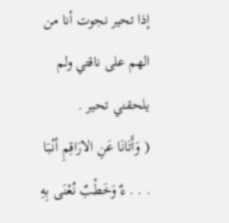إذا تحير نجوت أنا من الهم على ناقتي ولم يلحقني تحير .
( وَأَتَانَا عَنِ الارَاقِمِ أنْبَا . . . ءٌ وَخَطْبٌ نُعْنَى بِهِ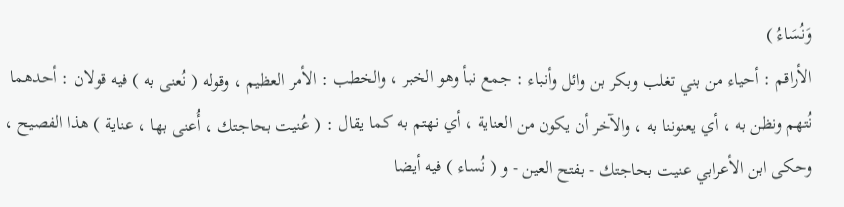وَنُسَاءُ )
الأراقم : أحياء من بني تغلب وبكر بن وائل وأنباء : جمع نبأ وهو الخبر ، والخطب : الأمر العظيم ، وقوله ( نُعنى به ) فيه قولان : أحدهما نُتهم ونظن به ، أي يعنوننا به ، والآخر أن يكون من العناية ، أي نهتم به كما يقال : ( عُنيت بحاجتك ، أُعنى بها ، عناية ) هذا الفصيح ، وحكى ابن الأعرابي عنيت بحاجتك - بفتح العين - و ( نُساء ) فيه أيضا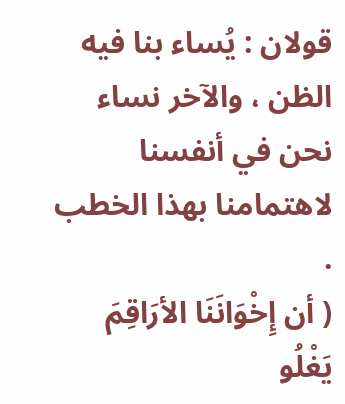قولان : يُساء بنا فيه الظن ، والآخر نساء نحن في أنفسنا لاهتمامنا بهذا الخطب .
( أن إِخْوَانَنَا الأرَاقِمَ يَغْلُو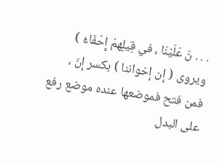. . . نَ عَلَيْنَا ، في قِيلِهمْ إِحْفَاءُ )
ويروى ( إن إخواننا ) بكسر إنّ ، فمن فتح فموضعها عنده موضع رفع على البدل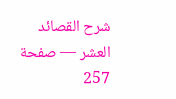شرح القصائد العشر — صفحة 257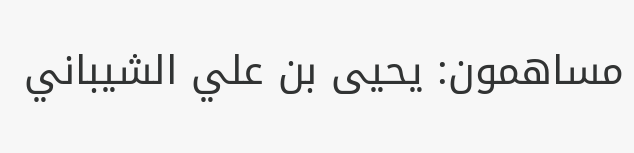مساهمون: يحيى بن علي الشيباني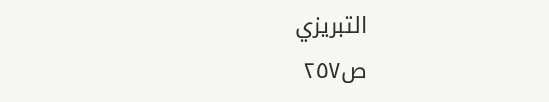التبريزي
ص٢٥٧